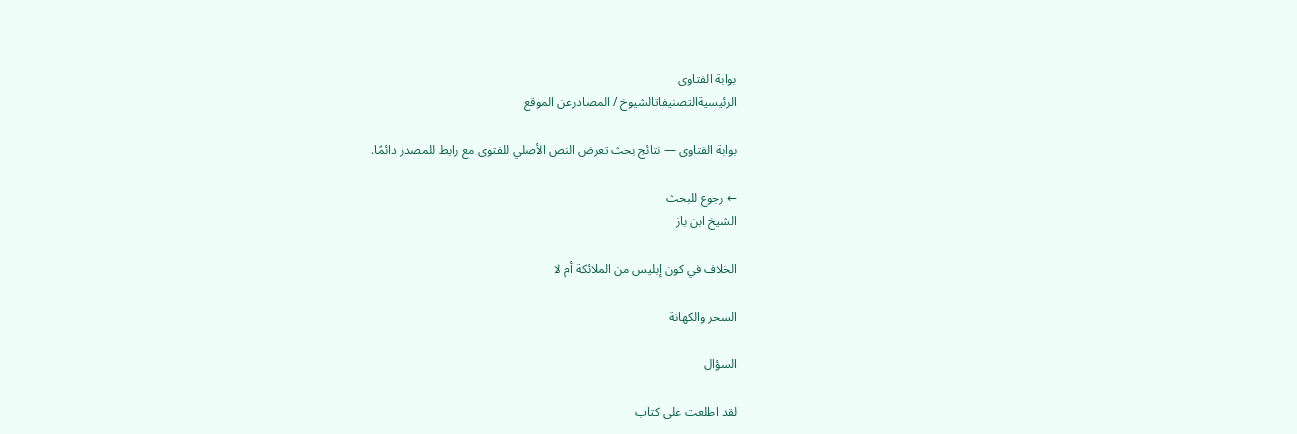بوابة الفتاوى
الرئيسيةالتصنيفاتالشيوخ / المصادرعن الموقع

بوابة الفتاوى — نتائج بحث تعرض النص الأصلي للفتوى مع رابط للمصدر دائمًا.

← رجوع للبحث
الشيخ ابن باز

الخلاف في كون إبليس من الملائكة أم لا

السحر والكهانة

السؤال

لقد اطلعت على كتاب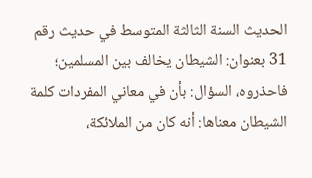الحديث السنة الثالثة المتوسط في حديث رقم 31 بعنوان: الشيطان يخالف بين المسلمين؛ فاحذروه، السؤال: بأن في معاني المفردات كلمة الشيطان معناها: أنه كان من الملائكة،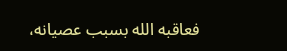فعاقبه الله بسبب عصيانه،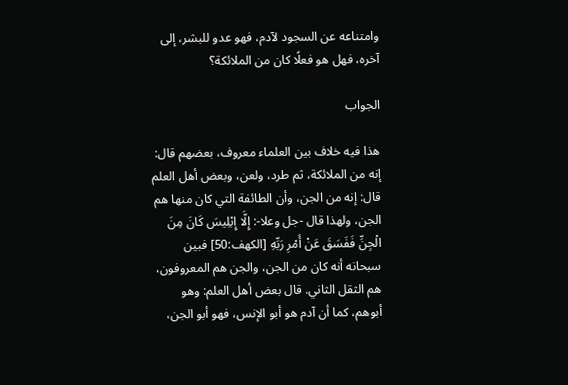وامتناعه عن السجود لآدم، فهو عدو للبشر، إلى آخره، فهل هو فعلًا كان من الملائكة؟

الجواب

هذا فيه خلاف بين العلماء معروف، بعضهم قال: إنه من الملائكة، ثم طرد، ولعن، وبعض أهل العلم قال: إنه من الجن، وأن الطائفة التي كان منها هم الجن، ولهذا قال -جل وعلا-: إِلَّا إِبْلِيسَ كَانَ مِنَ الْجِنِّ فَفَسَقَ عَنْ أَمْرِ رَبِّهِ [الكهف:50] فبين سبحانه أنه كان من الجن، والجن هم المعروفون، هم الثقل الثاني. قال بعض أهل العلم: وهو أبوهم، كما أن آدم هو أبو الإنس، فهو أبو الجن،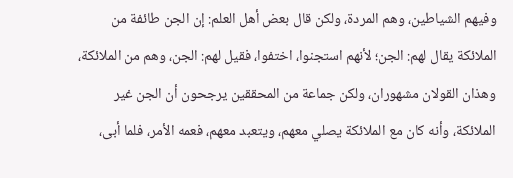وفيهم الشياطين، وهم المردة، ولكن قال بعض أهل العلم: إن الجن طائفة من الملائكة يقال لهم: الجن؛ لأنهم استجنوا، اختفوا، فقيل لهم: الجن، وهم من الملائكة، وهذان القولان مشهوران، ولكن جماعة من المحققين يرجحون أن الجن غير الملائكة، وأنه كان مع الملائكة يصلي معهم، ويتعبد معهم، فعمه الأمر، فلما أبى،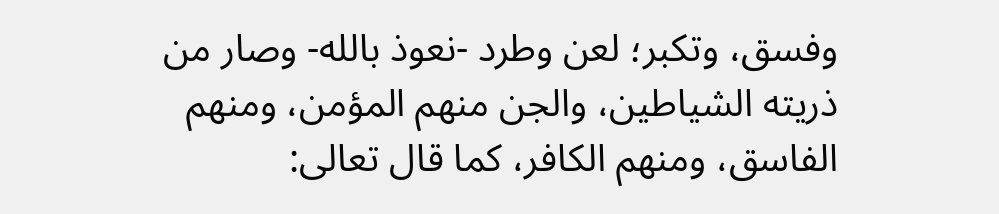وفسق، وتكبر؛ لعن وطرد -نعوذ بالله- وصار من ذريته الشياطين، والجن منهم المؤمن، ومنهم الفاسق، ومنهم الكافر، كما قال تعالى: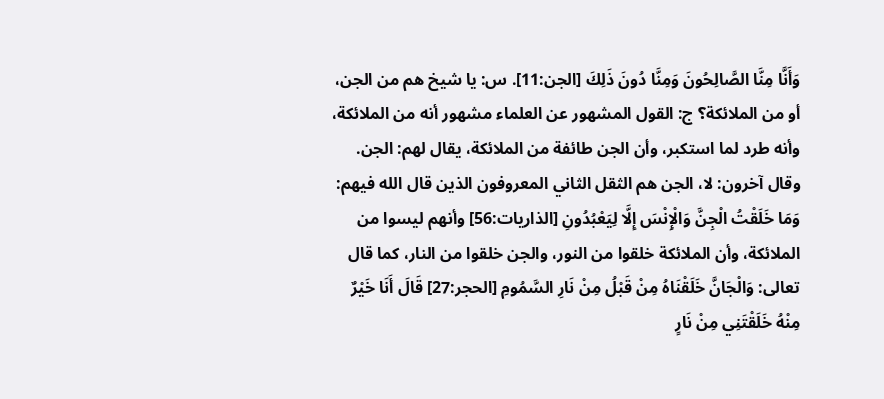وَأَنَّا مِنَّا الصَّالِحُونَ وَمِنَّا دُونَ ذَلِكَ [الجن:11]. س: يا شيخ هم من الجن، أو من الملائكة؟ ج: القول المشهور عن العلماء مشهور أنه من الملائكة، وأنه طرد لما استكبر، وأن الجن طائفة من الملائكة، يقال لهم: الجن. وقال آخرون: لا، الجن هم الثقل الثاني المعروفون الذين قال الله فيهم: وَمَا خَلَقْتُ الْجِنَّ وَالْإِنْسَ إِلَّا لِيَعْبُدُونِ [الذاريات:56] وأنهم ليسوا من الملائكة، وأن الملائكة خلقوا من النور، والجن خلقوا من النار، كما قال تعالى: وَالْجَانَّ خَلَقْنَاهُ مِنْ قَبْلُ مِنْ نَارِ السَّمُومِ [الحجر:27] قَالَ أَنَا خَيْرٌ مِنْهُ خَلَقْتَنِي مِنْ نَارٍ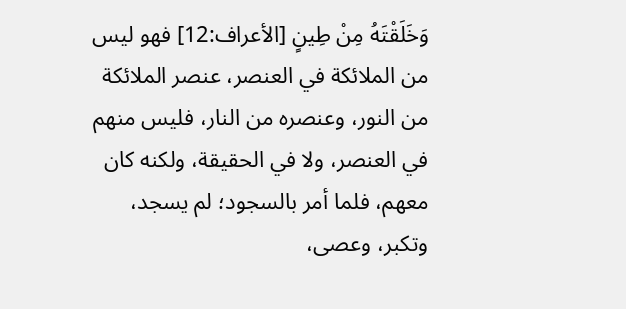وَخَلَقْتَهُ مِنْ طِينٍ [الأعراف:12] فهو ليس من الملائكة في العنصر، عنصر الملائكة من النور، وعنصره من النار، فليس منهم في العنصر، ولا في الحقيقة، ولكنه كان معهم، فلما أمر بالسجود؛ لم يسجد، وتكبر، وعصى،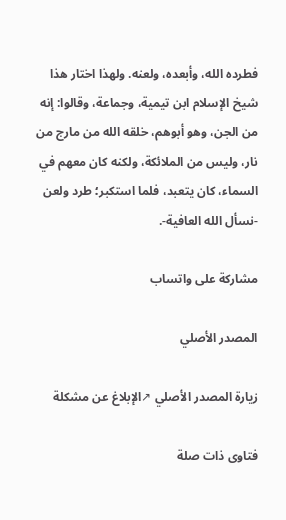فطرده الله، وأبعده، ولعنه. ولهذا اختار هذا شيخ الإسلام ابن تيمية، وجماعة، وقالوا: إنه من الجن، وهو أبوهم، خلقه الله من مارج من نار، وليس من الملائكة، ولكنه كان معهم في السماء، كان يتعبد، فلما استكبر؛ طرد ولعن -نسأل الله العافية-.

مشاركة على واتساب

المصدر الأصلي

زيارة المصدر الأصلي ↗الإبلاغ عن مشكلة

فتاوى ذات صلة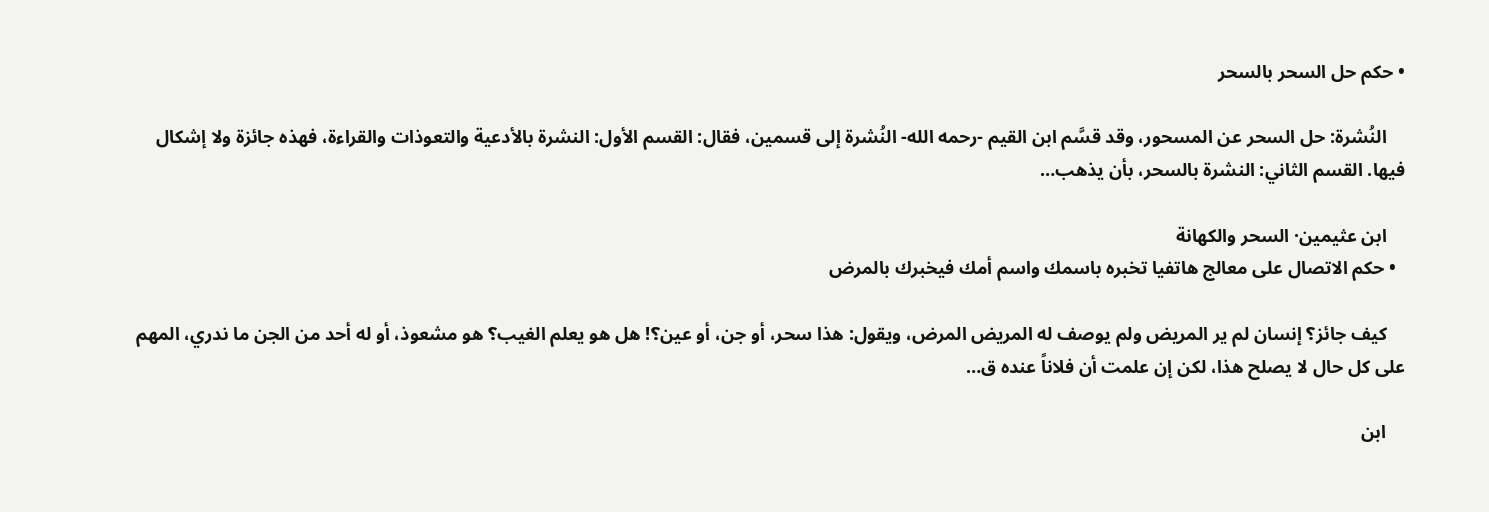• حكم حل السحر بالسحر

    النُشرة: حل السحر عن المسحور، وقد قسَّم ابن القيم -رحمه الله- النُشرة إلى قسمين، فقال: القسم الأول: النشرة بالأدعية والتعوذات والقراءة، فهذه جائزة ولا إشكال فيها. القسم الثاني: النشرة بالسحر، بأن يذهب…

    ابن عثيمين· السحر والكهانة
  • حكم الاتصال على معالج هاتفيا تخبره باسمك واسم أمك فيخبرك بالمرض

    كيف جائز؟ إنسان لم ير المريض ولم يوصف له المريض المرض، ويقول: هذا سحر، أو جن، أو عين؟! هل هو يعلم الغيب؟ هو مشعوذ، أو له أحد من الجن ما ندري، المهم على كل حال لا يصلح هذا، لكن إن علمت أن فلاناً عنده ق…

    ابن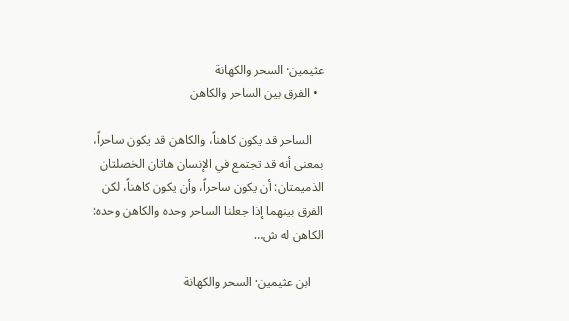عثيمين· السحر والكهانة
  • الفرق بين الساحر والكاهن

    الساحر قد يكون كاهناً، والكاهن قد يكون ساحراً، بمعنى أنه قد تجتمع في الإنسان هاتان الخصلتان الذميمتان: أن يكون ساحراً، وأن يكون كاهناً، لكن الفرق بينهما إذا جعلنا الساحر وحده والكاهن وحده: الكاهن له ش…

    ابن عثيمين· السحر والكهانة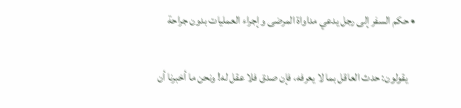• حكم السفر إلى رجل يدعي مداواة المرضى وإجراء العمليات بدون جراحة

    يقولون: حدث العاقل بما لا يعرفه، فإن صدق فلا عقل له! ونحن ما أخبرنا أن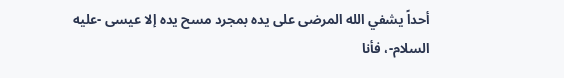أحداً يشفي الله المرضى على يده بمجرد مسح يده إلا عيسى -عليه السلام-، فأنا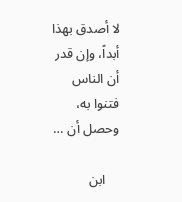لا أصدق بهذا أبداً، وإن قدر أن الناس فتنوا به، وحصل أن …

    ابن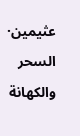عثيمين· السحر والكهانة